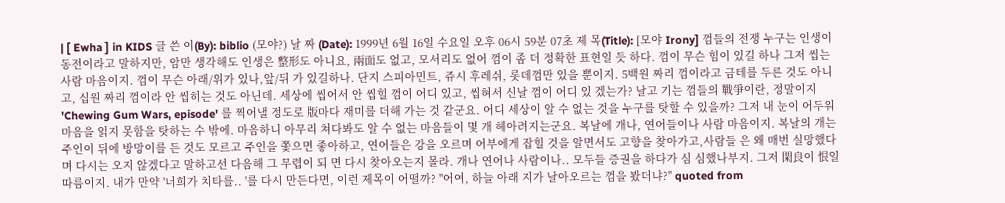| [ Ewha ] in KIDS 글 쓴 이(By): biblio (모야?) 날 짜 (Date): 1999년 6월 16일 수요일 오후 06시 59분 07초 제 목(Title): [모야 Irony] 껌들의 전쟁 누구는 인생이 동전이라고 말하지만, 암만 생각해도 인생은 整形도 아니요, 兩面도 없고, 모서리도 없어 껌이 좀 더 정확한 표현일 듯 하다. 껌이 무슨 힘이 있길 하나 그저 씹는 사람 마음이지. 껌이 무슨 아래/위가 있나,앞/뒤 가 있길하나. 단지 스피아민트, 쥬시 후레쉬, 롯데껌만 있을 뿐이지. 5백원 짜리 껌이라고 금테를 두른 것도 아니고, 십원 짜리 껌이라 안 씹히는 것도 아닌데. 세상에 씹어서 안 씹힐 껌이 어디 있고, 씹혀서 신날 껌이 어디 있 겠는가? 날고 기는 껌들의 戰爭이란, 정말이지 'Chewing Gum Wars, episode' 를 찍어낼 정도로 版마다 재미를 더해 가는 것 같군요. 어디 세상이 알 수 없는 것을 누구를 탓할 수 있을까? 그저 내 눈이 어두워 마음을 읽지 못함을 탓하는 수 밖에. 마음하니 아무리 쳐다봐도 알 수 없는 마음들이 몇 개 헤아려지는군요. 복날에 개나, 연어들이나 사람 마음이지. 복날의 개는 주인이 뒤에 방망이를 든 것도 모르고 주인을 쫓으면 좋아하고, 연어들은 강을 오르며 어부에게 잡힐 것을 알면서도 고향을 찾아가고,사람들 은 왜 매번 실망했다며 다시는 오지 않겠다고 말하고선 다음해 그 무렵이 되 면 다시 찾아오는지 몰라. 개나 연어나 사람이나.. 모두들 증권을 하다가 심 심했나부지. 그저 閑良이 恨일 따름이지. 내가 만약 '너희가 치타를.. '를 다시 만든다면, 이런 제목이 어떨까? "어여, 하늘 아래 지가 날아오르는 껌을 봤더냐?" quoted from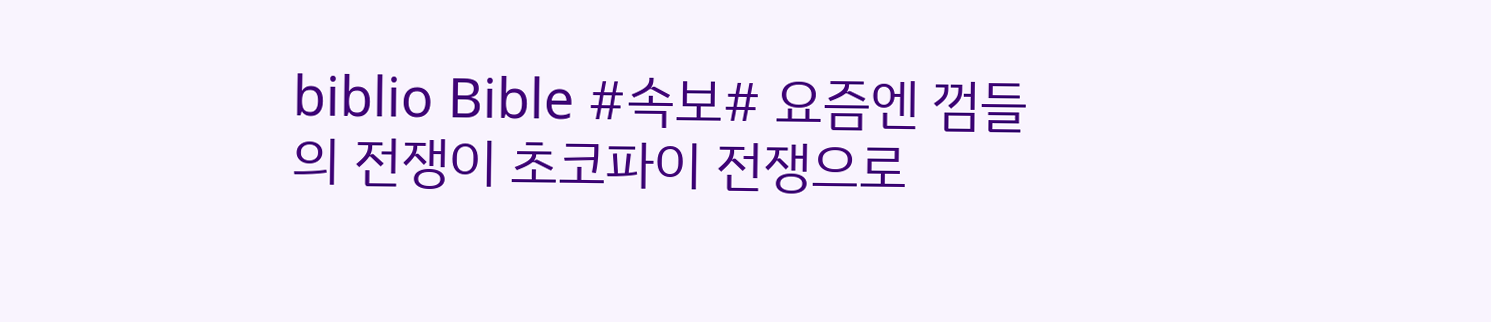biblio Bible #속보# 요즘엔 껌들의 전쟁이 초코파이 전쟁으로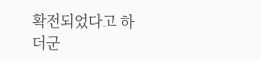확전되었다고 하더군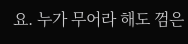요. 누가 무어라 해도 껌은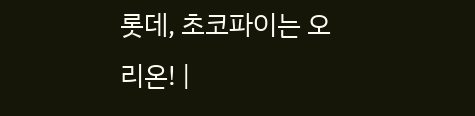롯데, 초코파이는 오리온! |